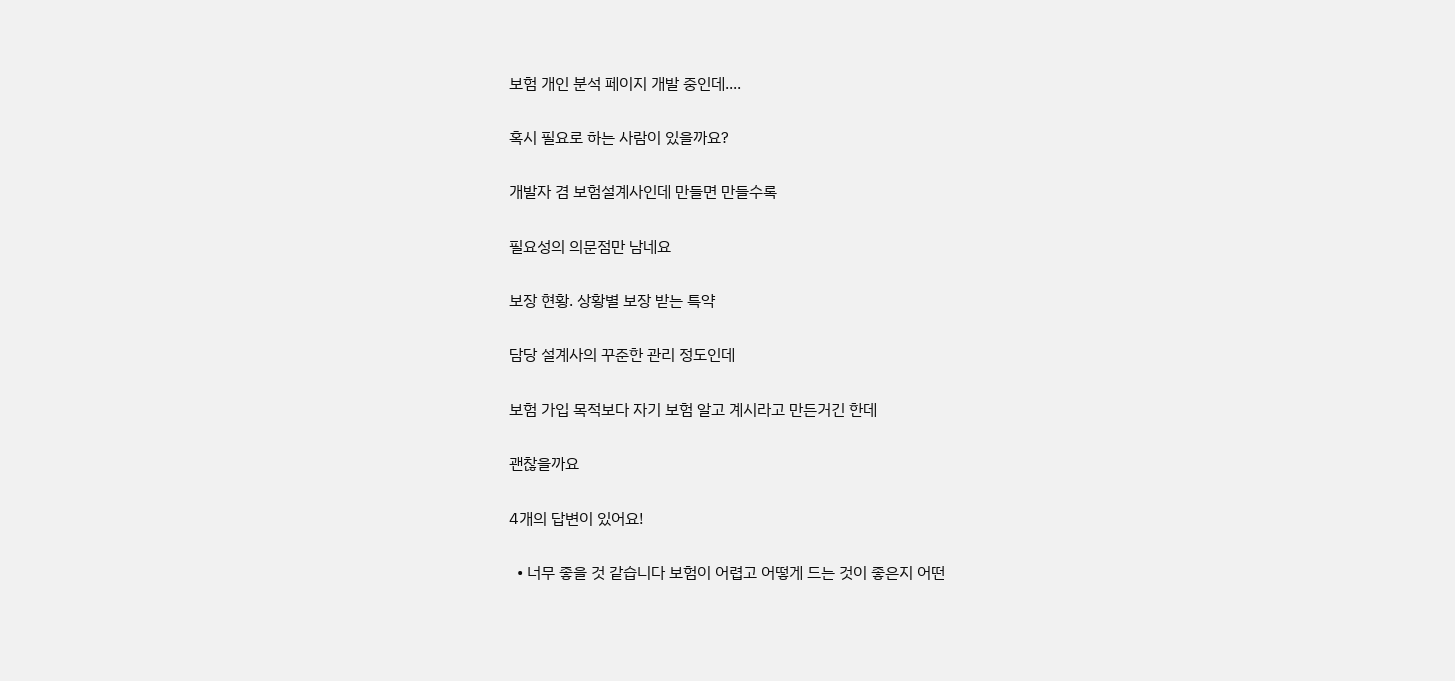보험 개인 분석 페이지 개발 중인데....

혹시 필요로 하는 사람이 있을까요?

개발자 겸 보험설계사인데 만들면 만들수록

필요성의 의문점만 남네요

보장 현황. 상황별 보장 받는 특약

담당 설계사의 꾸준한 관리 정도인데

보험 가입 목적보다 자기 보험 알고 계시라고 만든거긴 한데

괜찮을까요

4개의 답변이 있어요!

  • 너무 좋을 것 같습니다 보험이 어렵고 어떻게 드는 것이 좋은지 어떤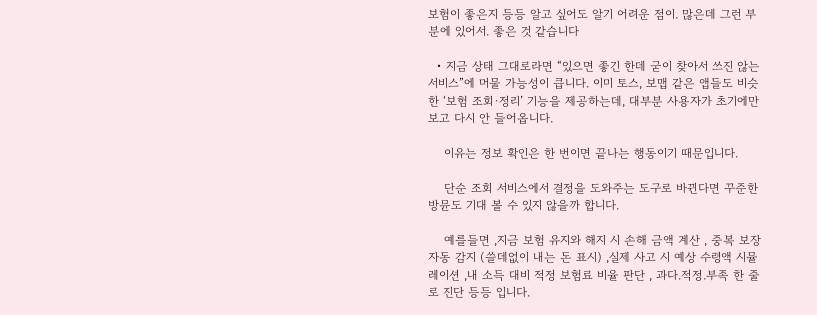보험이 좋은지 등등 알고 싶어도 알기 어려운 점이. 많은데 그런 부분에 있어서. 좋은 것 같습니다

  • 지금 상태 그대로라면 “있으면 좋긴 한데 굳이 찾아서 쓰진 않는 서비스”에 머물 가능성이 큽니다. 이미 토스, 보맵 같은 앱들도 비슷한 ‘보험 조회·정리’ 기능을 제공하는데, 대부분 사용자가 초기에만 보고 다시 안 들어옵니다.

    이유는 정보 확인은 한 번이면 끝나는 행동이기 때문입니다.

    단순 조회 서비스에서 결정을 도와주는 도구로 바뀐다면 꾸준한 방뮨도 기대 볼 수 있지 않을까 합니다.

    예를들면 ,지금 보험 유지와 해지 시 손해 금액 계산 , 중복 보장 자동 감지 (쓸데없이 내는 돈 표시) ,실제 사고 시 예상 수령액 시뮬레이션 ,내 소득 대비 적정 보험료 비율 판단 , 과다.적정.부족 한 줄로 진단 등등 입니다.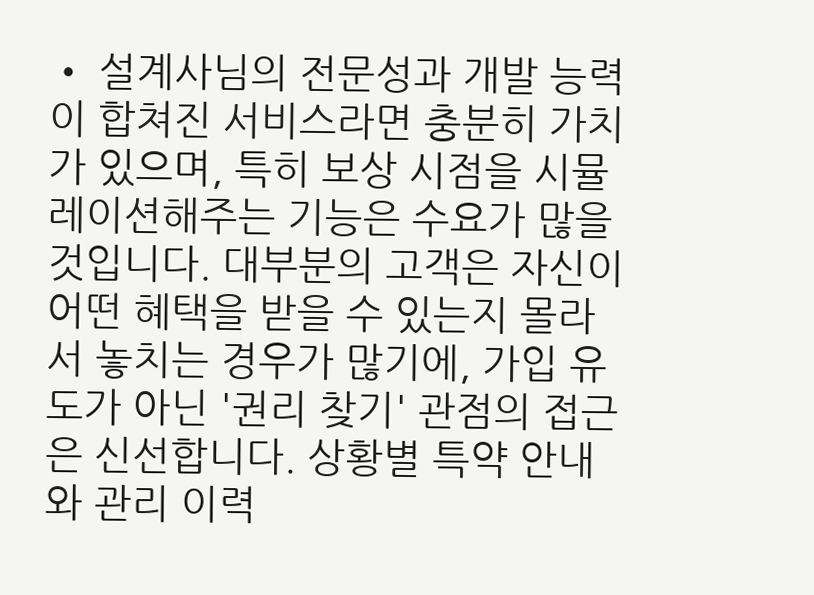• 설계사님의 전문성과 개발 능력이 합쳐진 서비스라면 충분히 가치가 있으며, 특히 보상 시점을 시뮬레이션해주는 기능은 수요가 많을 것입니다. 대부분의 고객은 자신이 어떤 혜택을 받을 수 있는지 몰라서 놓치는 경우가 많기에, 가입 유도가 아닌 '권리 찾기' 관점의 접근은 신선합니다. 상황별 특약 안내와 관리 이력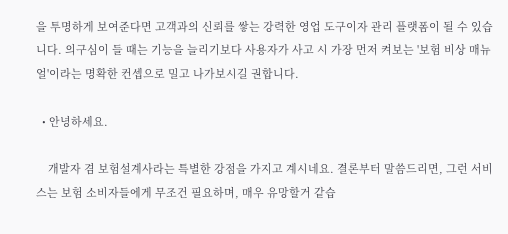을 투명하게 보여준다면 고객과의 신뢰를 쌓는 강력한 영업 도구이자 관리 플랫폼이 될 수 있습니다. 의구심이 들 때는 기능을 늘리기보다 사용자가 사고 시 가장 먼저 켜보는 '보험 비상 매뉴얼'이라는 명확한 컨셉으로 밀고 나가보시길 권합니다.

  • 안녕하세요.

    개발자 겸 보험설계사라는 특별한 강점을 가지고 계시네요. 결론부터 말씀드리면, 그런 서비스는 보험 소비자들에게 무조건 필요하며, 매우 유망할거 같습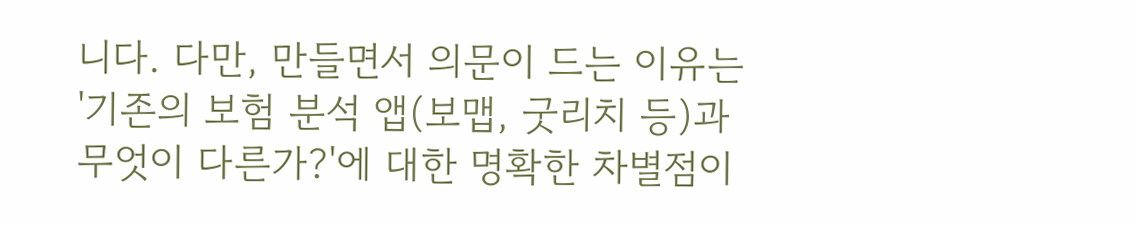니다. 다만, 만들면서 의문이 드는 이유는 '기존의 보험 분석 앱(보맵, 굿리치 등)과 무엇이 다른가?'에 대한 명확한 차별점이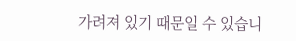가려져 있기 때문일 수 있습니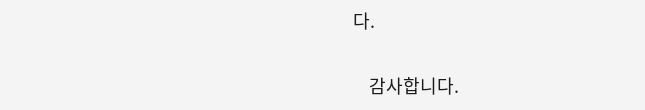다.

    감사합니다.